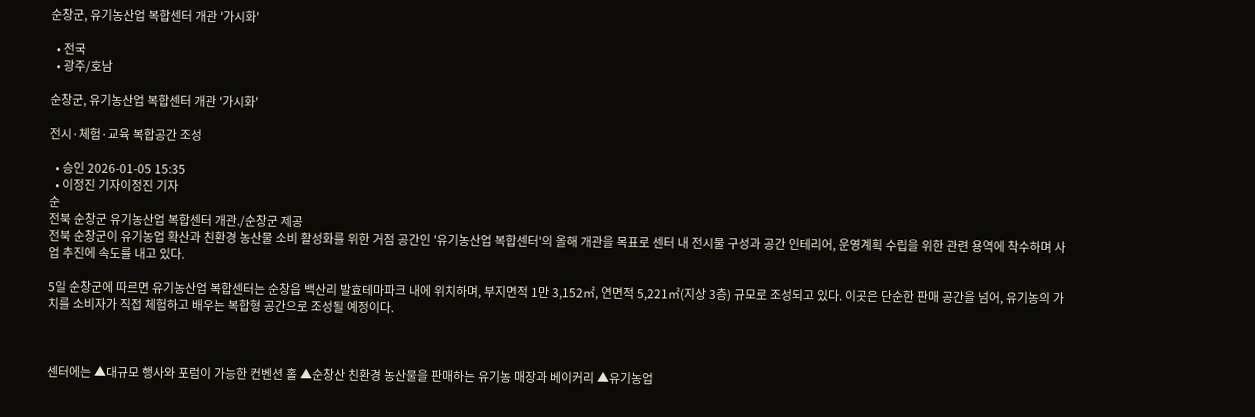순창군, 유기농산업 복합센터 개관 '가시화'

  • 전국
  • 광주/호남

순창군, 유기농산업 복합센터 개관 '가시화'

전시·체험·교육 복합공간 조성

  • 승인 2026-01-05 15:35
  • 이정진 기자이정진 기자
순
전북 순창군 유기농산업 복합센터 개관./순창군 제공
전북 순창군이 유기농업 확산과 친환경 농산물 소비 활성화를 위한 거점 공간인 '유기농산업 복합센터'의 올해 개관을 목표로 센터 내 전시물 구성과 공간 인테리어, 운영계획 수립을 위한 관련 용역에 착수하며 사업 추진에 속도를 내고 있다.

5일 순창군에 따르면 유기농산업 복합센터는 순창읍 백산리 발효테마파크 내에 위치하며, 부지면적 1만 3,152㎡, 연면적 5,221㎡(지상 3층) 규모로 조성되고 있다. 이곳은 단순한 판매 공간을 넘어, 유기농의 가치를 소비자가 직접 체험하고 배우는 복합형 공간으로 조성될 예정이다.



센터에는 ▲대규모 행사와 포럼이 가능한 컨벤션 홀 ▲순창산 친환경 농산물을 판매하는 유기농 매장과 베이커리 ▲유기농업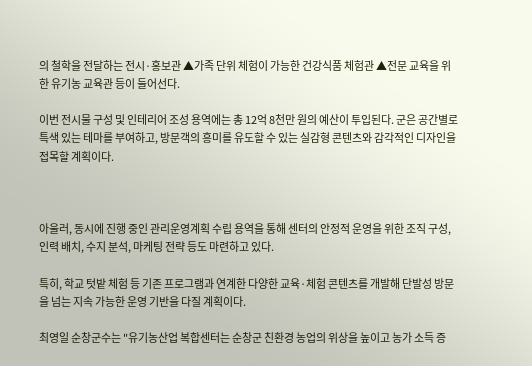의 철학을 전달하는 전시·홍보관 ▲가족 단위 체험이 가능한 건강식품 체험관 ▲전문 교육을 위한 유기농 교육관 등이 들어선다.

이번 전시물 구성 및 인테리어 조성 용역에는 총 12억 8천만 원의 예산이 투입된다. 군은 공간별로 특색 있는 테마를 부여하고, 방문객의 흥미를 유도할 수 있는 실감형 콘텐츠와 감각적인 디자인을 접목할 계획이다.



아울러, 동시에 진행 중인 관리운영계획 수립 용역을 통해 센터의 안정적 운영을 위한 조직 구성, 인력 배치, 수지 분석, 마케팅 전략 등도 마련하고 있다.

특히, 학교 텃밭 체험 등 기존 프로그램과 연계한 다양한 교육·체험 콘텐츠를 개발해 단발성 방문을 넘는 지속 가능한 운영 기반을 다질 계획이다.

최영일 순창군수는 "유기농산업 복합센터는 순창군 친환경 농업의 위상을 높이고 농가 소득 증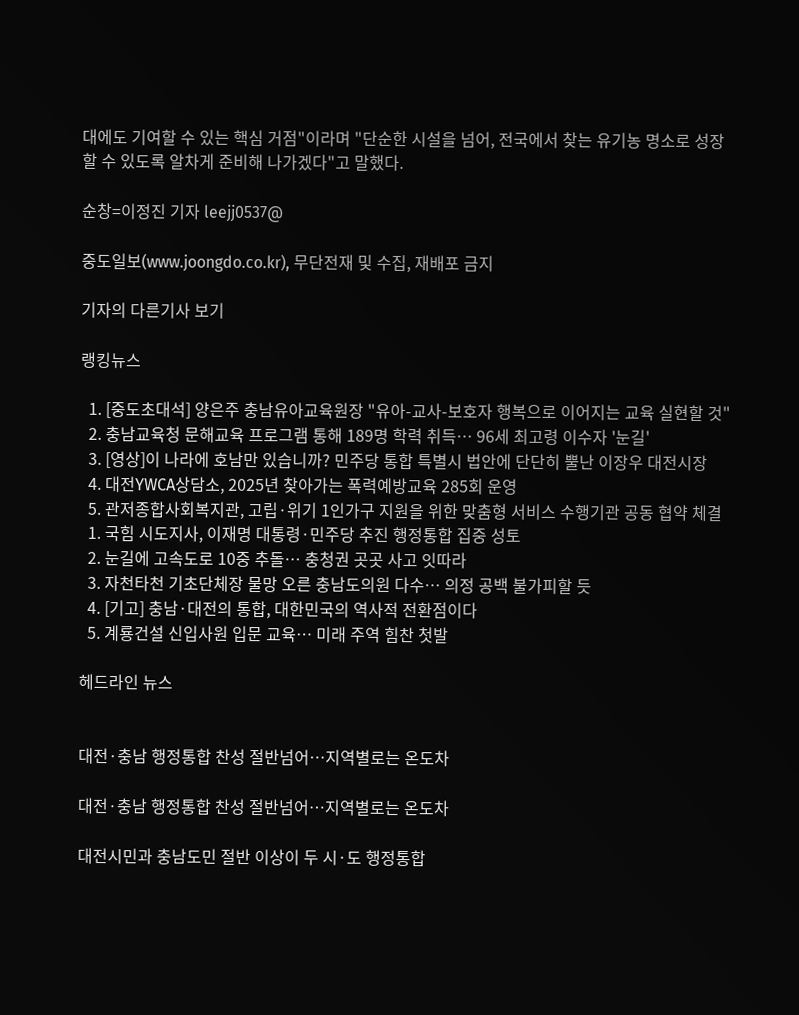대에도 기여할 수 있는 핵심 거점"이라며 "단순한 시설을 넘어, 전국에서 찾는 유기농 명소로 성장할 수 있도록 알차게 준비해 나가겠다"고 말했다.

순창=이정진 기자 leejj0537@

중도일보(www.joongdo.co.kr), 무단전재 및 수집, 재배포 금지

기자의 다른기사 보기

랭킹뉴스

  1. [중도초대석] 양은주 충남유아교육원장 "유아-교사-보호자 행복으로 이어지는 교육 실현할 것"
  2. 충남교육청 문해교육 프로그램 통해 189명 학력 취득… 96세 최고령 이수자 '눈길'
  3. [영상]이 나라에 호남만 있습니까? 민주당 통합 특별시 법안에 단단히 뿔난 이장우 대전시장
  4. 대전YWCA상담소, 2025년 찾아가는 폭력예방교육 285회 운영
  5. 관저종합사회복지관, 고립·위기 1인가구 지원을 위한 맞춤형 서비스 수행기관 공동 협약 체결
  1. 국힘 시도지사, 이재명 대통령·민주당 추진 행정통합 집중 성토
  2. 눈길에 고속도로 10중 추돌… 충청권 곳곳 사고 잇따라
  3. 자천타천 기초단체장 물망 오른 충남도의원 다수… 의정 공백 불가피할 듯
  4. [기고] 충남·대전의 통합, 대한민국의 역사적 전환점이다
  5. 계룡건설 신입사원 입문 교육… 미래 주역 힘찬 첫발

헤드라인 뉴스


대전·충남 행정통합 찬성 절반넘어…지역별로는 온도차

대전·충남 행정통합 찬성 절반넘어…지역별로는 온도차

대전시민과 충남도민 절반 이상이 두 시·도 행정통합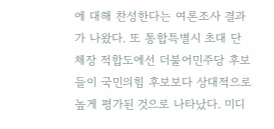에 대해 찬성한다는 여론조사 결과가 나왔다. 또 통합특별시 초대 단체장 적합도에선 더불어민주당 후보들이 국민의힘 후보보다 상대적으로 높게 평가된 것으로 나타났다. 미디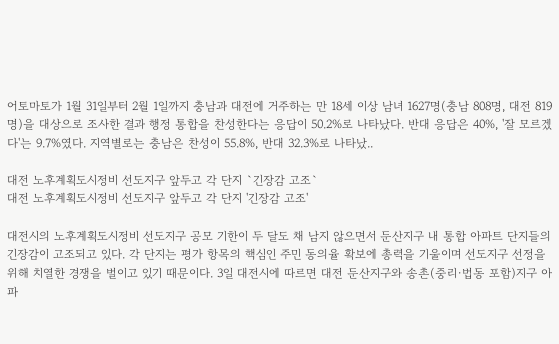어토마토가 1월 31일부터 2월 1일까지 충남과 대전에 거주하는 만 18세 이상 남녀 1627명(충남 808명, 대전 819명)을 대상으로 조사한 결과 행정 통합을 찬성한다는 응답이 50.2%로 나타났다. 반대 응답은 40%, '잘 모르겠다'는 9.7%였다. 지역별로는 충남은 찬성이 55.8%, 반대 32.3%로 나타났..

대전 노후계획도시정비 선도지구 앞두고 각 단지 `긴장감 고조`
대전 노후계획도시정비 선도지구 앞두고 각 단지 '긴장감 고조'

대전시의 노후계획도시정비 선도지구 공모 기한이 두 달도 채 남지 않으면서 둔산지구 내 통합 아파트 단지들의 긴장감이 고조되고 있다. 각 단지는 평가 항목의 핵심인 주민 동의율 확보에 총력을 기울이며 선도지구 선정을 위해 치열한 경쟁을 벌이고 있기 때문이다. 3일 대전시에 따르면 대전 둔산지구와 송촌(중리·법동 포함)지구 아파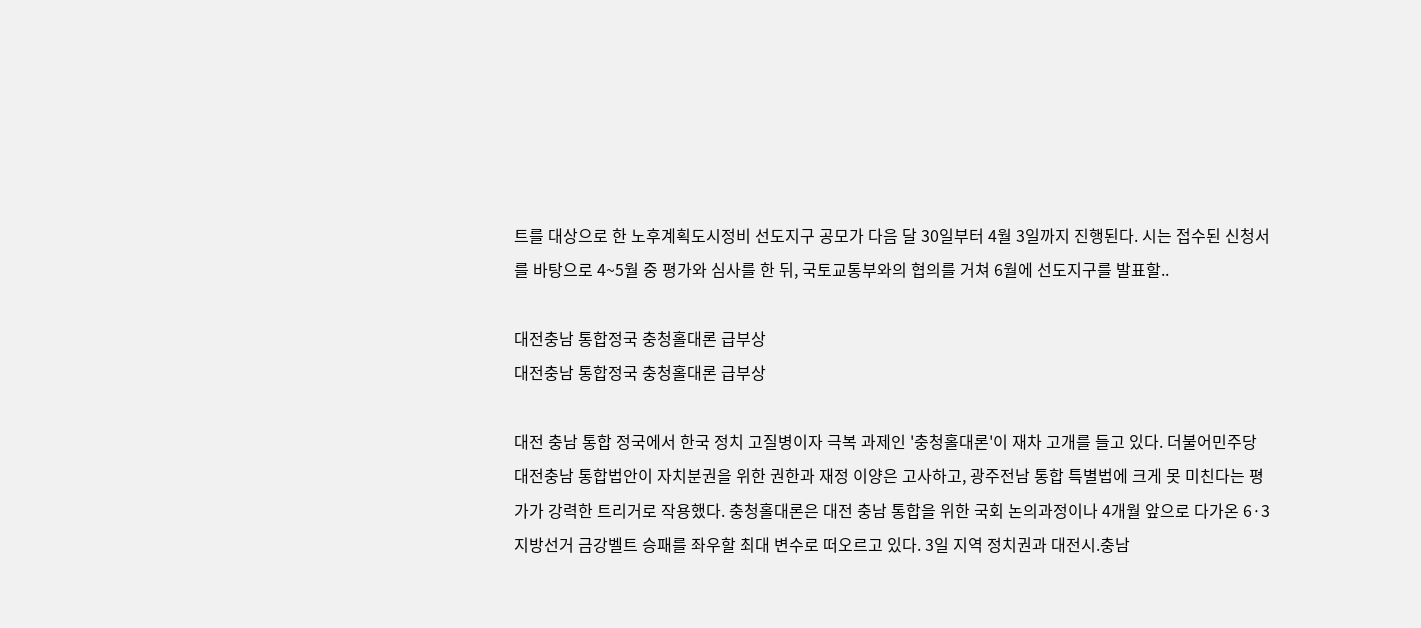트를 대상으로 한 노후계획도시정비 선도지구 공모가 다음 달 30일부터 4월 3일까지 진행된다. 시는 접수된 신청서를 바탕으로 4~5월 중 평가와 심사를 한 뒤, 국토교통부와의 협의를 거쳐 6월에 선도지구를 발표할..

대전충남 통합정국 충청홀대론 급부상
대전충남 통합정국 충청홀대론 급부상

대전 충남 통합 정국에서 한국 정치 고질병이자 극복 과제인 '충청홀대론'이 재차 고개를 들고 있다. 더불어민주당 대전충남 통합법안이 자치분권을 위한 권한과 재정 이양은 고사하고, 광주전남 통합 특별법에 크게 못 미친다는 평가가 강력한 트리거로 작용했다. 충청홀대론은 대전 충남 통합을 위한 국회 논의과정이나 4개월 앞으로 다가온 6·3 지방선거 금강벨트 승패를 좌우할 최대 변수로 떠오르고 있다. 3일 지역 정치권과 대전시.충남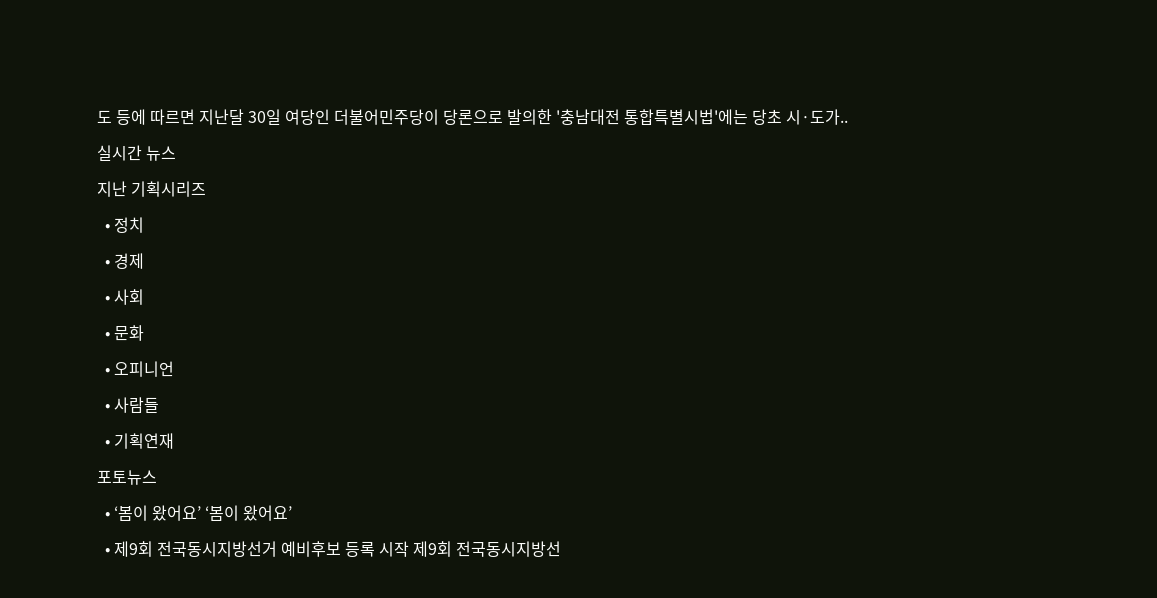도 등에 따르면 지난달 30일 여당인 더불어민주당이 당론으로 발의한 '충남대전 통합특별시법'에는 당초 시·도가..

실시간 뉴스

지난 기획시리즈

  • 정치

  • 경제

  • 사회

  • 문화

  • 오피니언

  • 사람들

  • 기획연재

포토뉴스

  • ‘봄이 왔어요’ ‘봄이 왔어요’

  • 제9회 전국동시지방선거 예비후보 등록 시작 제9회 전국동시지방선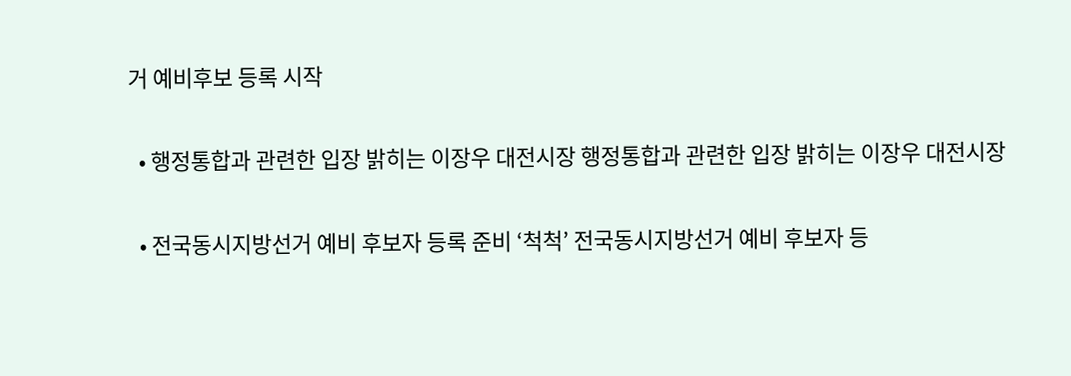거 예비후보 등록 시작

  • 행정통합과 관련한 입장 밝히는 이장우 대전시장 행정통합과 관련한 입장 밝히는 이장우 대전시장

  • 전국동시지방선거 예비 후보자 등록 준비 ‘척척’ 전국동시지방선거 예비 후보자 등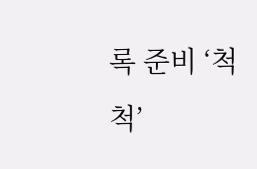록 준비 ‘척척’